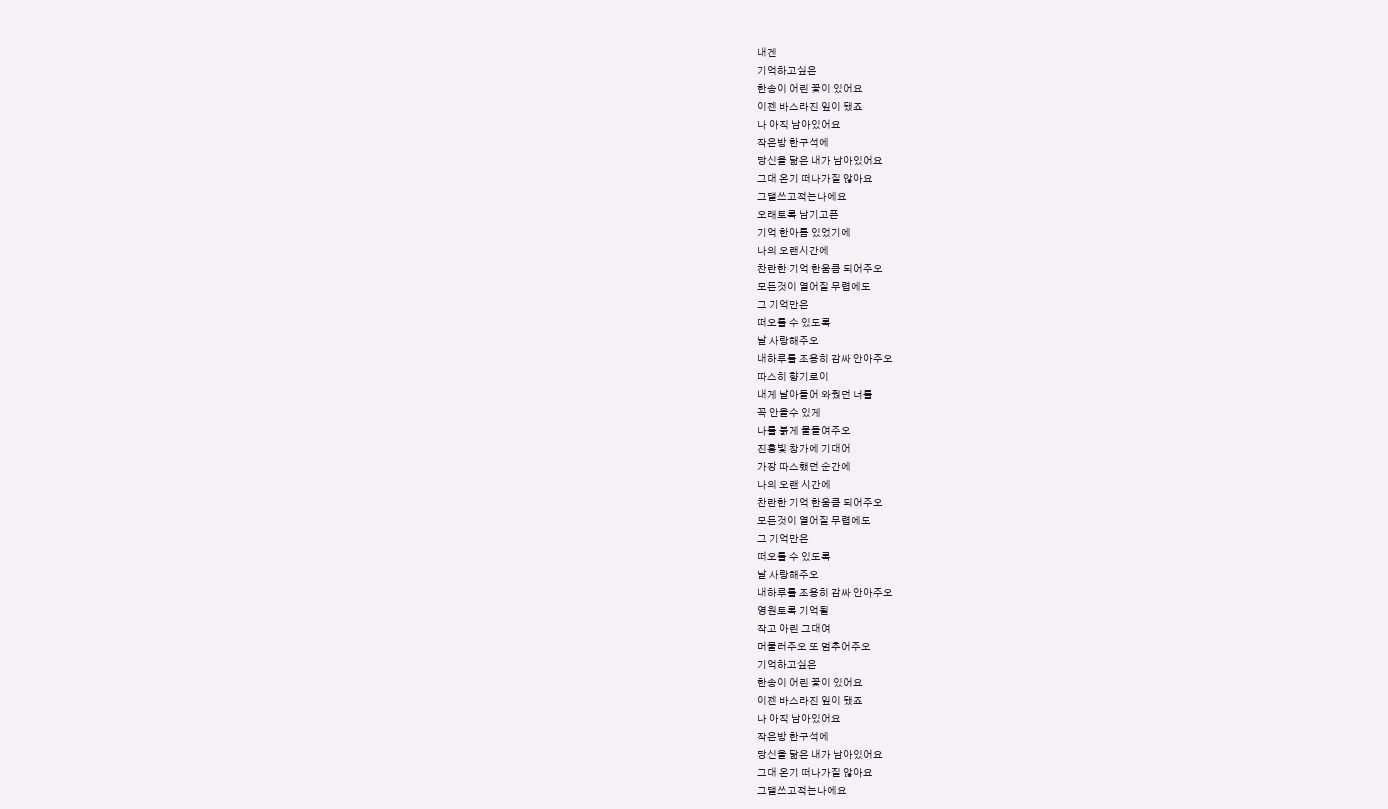내겐
기억하고싶은
한송이 어린 꽃이 있어요
이젠 바스라진 잎이 됐죠
나 아직 남아있어요
작은방 한구석에
당신을 닮은 내가 남아있어요
그대 온기 떠나가질 않아요
그댈쓰고적는나에요
오래토록 남기고픈
기억 한아름 있었기에
나의 오랜시간에
찬란한 기억 한움큼 되어주오
모든것이 옅어질 무렵에도
그 기억만은
떠오를 수 있도록
날 사랑해주오
내하루를 조용히 감싸 안아주오
따스히 향기로이
내게 날아들어 와줬던 너를
꼭 안을수 있게
나를 붉게 물들여주오
진홍빛 창가에 기대어
가장 따스했던 순간에
나의 오랜 시간에
찬란한 기억 한움큼 되어주오
모든것이 옅어질 무렵에도
그 기억만은
떠오를 수 있도록
날 사랑해주오
내하루를 조용히 감싸 안아주오
영원토록 기억될
작고 아린 그대여
머물러주오 또 멈추어주오
기억하고싶은
한송이 어린 꽃이 있어요
이젠 바스라진 잎이 됐죠
나 아직 남아있어요
작은방 한구석에
당신을 닮은 내가 남아있어요
그대 온기 떠나가질 않아요
그댈쓰고적는나에요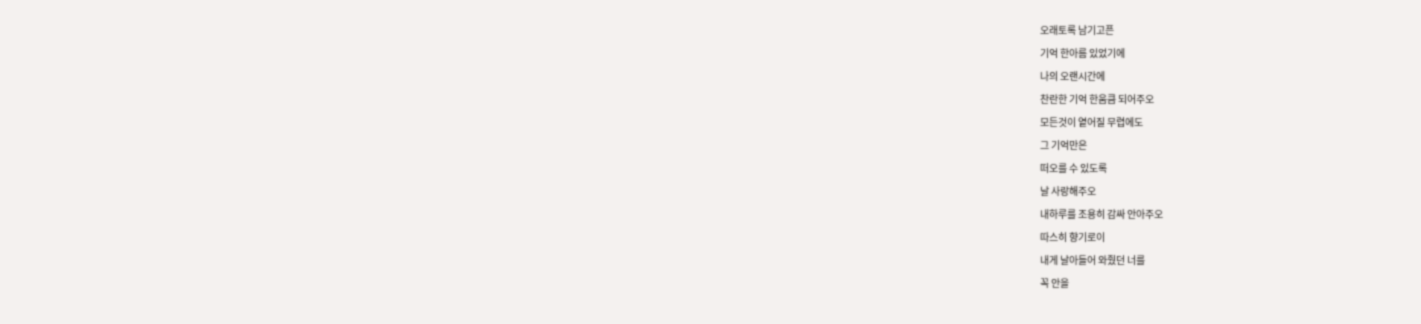오래토록 남기고픈
기억 한아름 있었기에
나의 오랜시간에
찬란한 기억 한움큼 되어주오
모든것이 옅어질 무렵에도
그 기억만은
떠오를 수 있도록
날 사랑해주오
내하루를 조용히 감싸 안아주오
따스히 향기로이
내게 날아들어 와줬던 너를
꼭 안을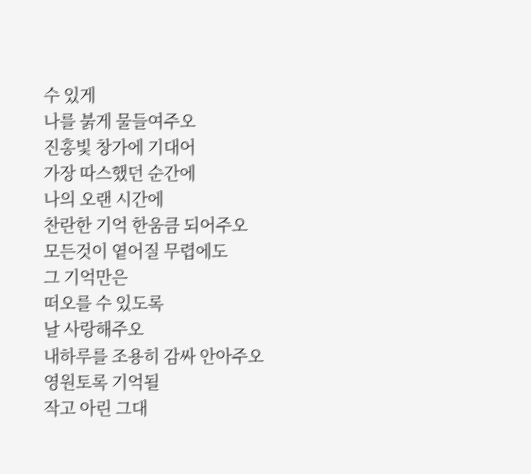수 있게
나를 붉게 물들여주오
진홍빛 창가에 기대어
가장 따스했던 순간에
나의 오랜 시간에
찬란한 기억 한움큼 되어주오
모든것이 옅어질 무렵에도
그 기억만은
떠오를 수 있도록
날 사랑해주오
내하루를 조용히 감싸 안아주오
영원토록 기억될
작고 아린 그대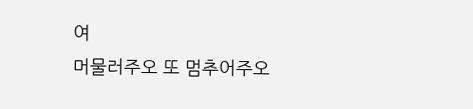여
머물러주오 또 멈추어주오